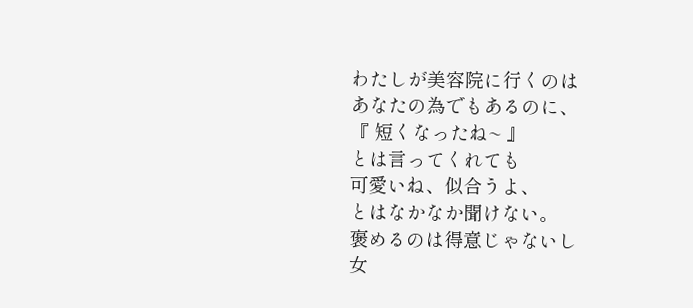わたしが美容院に行くのは
あなたの為でもあるのに、
『 短くなったね~ 』
とは言ってくれても
可愛いね、似合うよ、
とはなかなか聞けない。
褒めるのは得意じゃないし
女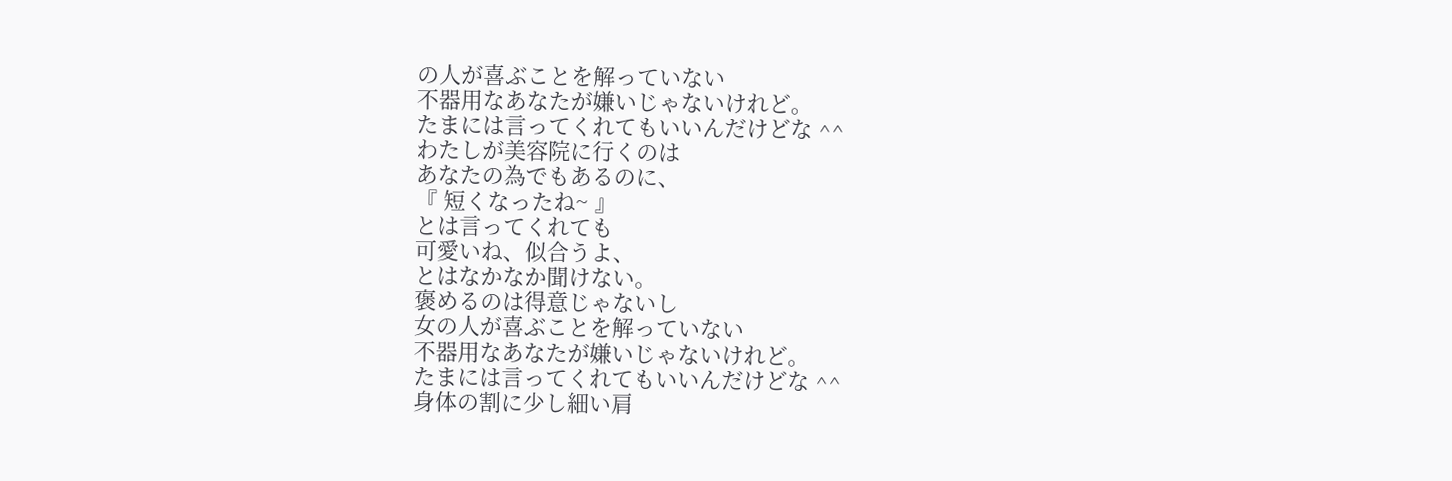の人が喜ぶことを解っていない
不器用なあなたが嫌いじゃないけれど。
たまには言ってくれてもいいんだけどな ^^
わたしが美容院に行くのは
あなたの為でもあるのに、
『 短くなったね~ 』
とは言ってくれても
可愛いね、似合うよ、
とはなかなか聞けない。
褒めるのは得意じゃないし
女の人が喜ぶことを解っていない
不器用なあなたが嫌いじゃないけれど。
たまには言ってくれてもいいんだけどな ^^
身体の割に少し細い肩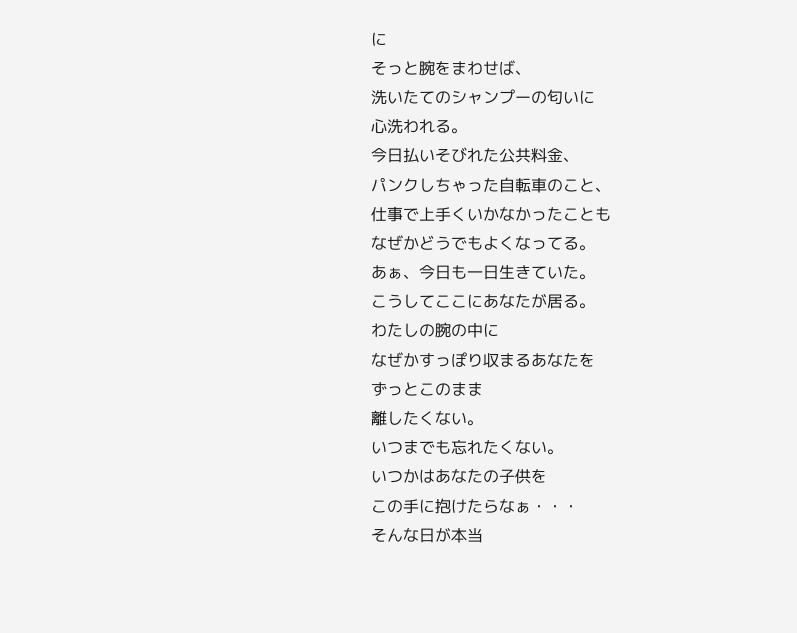に
そっと腕をまわせば、
洗いたてのシャンプーの匂いに
心洗われる。
今日払いそびれた公共料金、
パンクしちゃった自転車のこと、
仕事で上手くいかなかったことも
なぜかどうでもよくなってる。
あぁ、今日も一日生きていた。
こうしてここにあなたが居る。
わたしの腕の中に
なぜかすっぽり収まるあなたを
ずっとこのまま
離したくない。
いつまでも忘れたくない。
いつかはあなたの子供を
この手に抱けたらなぁ・・・
そんな日が本当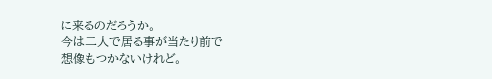に来るのだろうか。
今は二人で居る事が当たり前で
想像もつかないけれど。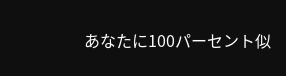あなたに100パーセント似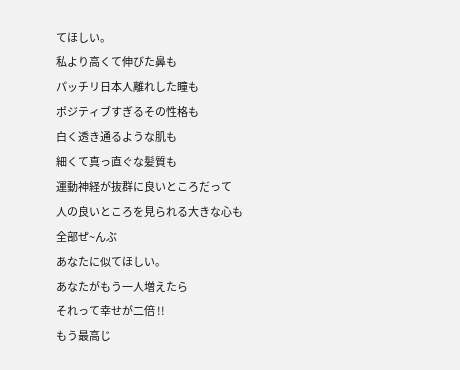てほしい。
私より高くて伸びた鼻も
パッチリ日本人離れした瞳も
ポジティブすぎるその性格も
白く透き通るような肌も
細くて真っ直ぐな髪質も
運動神経が抜群に良いところだって
人の良いところを見られる大きな心も
全部ぜ~んぶ
あなたに似てほしい。
あなたがもう一人増えたら
それって幸せが二倍 !!
もう最高じ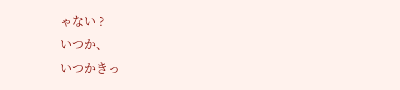ゃない ?
いつか、
いつかきっ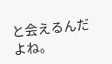と会えるんだよね。